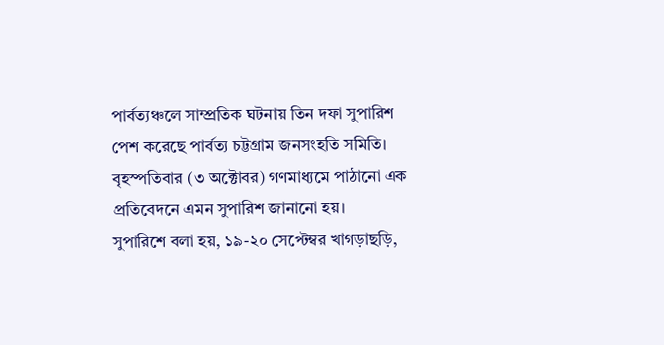পার্বত্যঞ্চলে সাম্প্রতিক ঘটনায় তিন দফা সুপারিশ পেশ করেছে পার্বত্য চট্টগ্রাম জনসংহতি সমিতি। বৃহস্পতিবার (৩ অক্টোবর) গণমাধ্যমে পাঠানো এক প্রতিবেদনে এমন সুপারিশ জানানো হয়।
সুপারিশে বলা হয়, ১৯-২০ সেপ্টেম্বর খাগড়াছড়ি,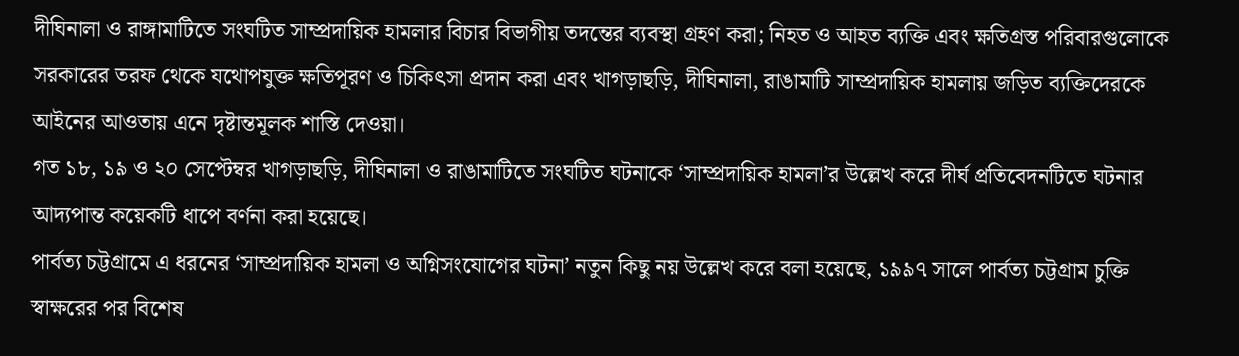দীঘিনালা ও রাঙ্গামাটিতে সংঘটিত সাম্প্রদায়িক হামলার বিচার বিভাগীয় তদন্তের ব্যবস্থা গ্রহণ করা; নিহত ও আহত ব্যক্তি এবং ক্ষতিগ্রস্ত পরিবারগুলোকে সরকারের তরফ থেকে যথোপযুক্ত ক্ষতিপূরণ ও চিকিৎসা প্রদান করা এবং খাগড়াছড়ি, দীঘিনালা, রাঙামাটি সাম্প্রদায়িক হামলায় জড়িত ব্যক্তিদেরকে আইনের আওতায় এনে দৃষ্টান্তমূলক শাস্তি দেওয়া।
গত ১৮, ১৯ ও ২০ সেপ্টেম্বর খাগড়াছড়ি, দীঘিনালা ও রাঙামাটিতে সংঘটিত ঘটনাকে ‘সাম্প্রদায়িক হামলা’র উল্লেখ করে দীর্ঘ প্রতিবেদনটিতে ঘটনার আদ্যপান্ত কয়েকটি ধাপে বর্ণনা করা হয়েছে।
পার্বত্য চট্টগ্রামে এ ধরনের ‘সাম্প্রদায়িক হামলা ও অগ্নিসংযোগের ঘটনা’ নতুন কিছু নয় উল্লেখ করে বলা হয়েছে, ১৯৯৭ সালে পার্বত্য চট্টগ্রাম চুক্তি স্বাক্ষরের পর বিশেষ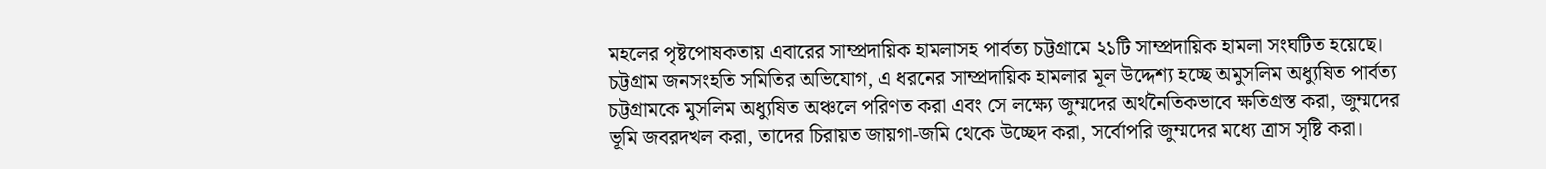মহলের পৃষ্টপোষকতায় এবারের সাম্প্রদায়িক হামলাসহ পার্বত্য চট্টগ্রামে ২১টি সাম্প্রদায়িক হামলা সংঘটিত হয়েছে।
চট্টগ্রাম জনসংহতি সমিতির অভিযোগ, এ ধরনের সাম্প্রদায়িক হামলার মূল উদ্দেশ্য হচ্ছে অমুসলিম অধ্যুষিত পার্বত্য চট্টগ্রামকে মুসলিম অধ্যুষিত অঞ্চলে পরিণত করা এবং সে লক্ষ্যে জুম্মদের অর্থনৈতিকভাবে ক্ষতিগ্রস্ত করা, জুম্মদের ভূমি জবরদখল করা, তাদের চিরায়ত জায়গা-জমি থেকে উচ্ছেদ করা, সর্বোপরি জুম্মদের মধ্যে ত্রাস সৃষ্টি করা।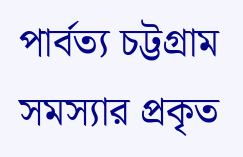পার্বত্য চট্টগ্রাম সমস্যার প্রকৃত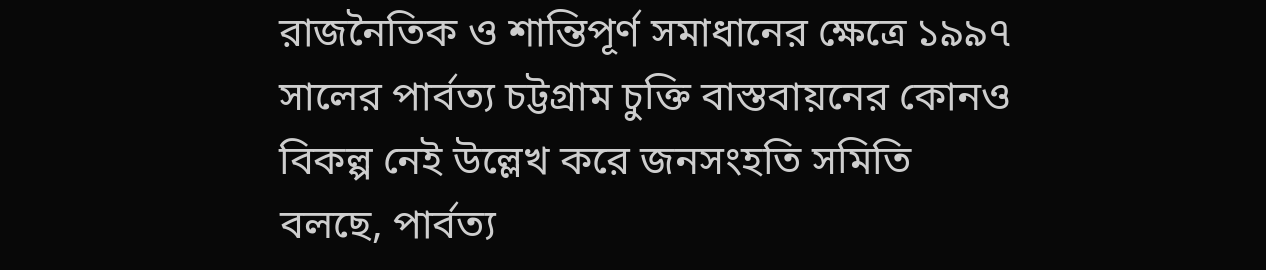রাজনৈতিক ও শান্তিপূর্ণ সমাধানের ক্ষেত্রে ১৯৯৭ সালের পার্বত্য চট্টগ্রাম চুক্তি বাস্তবায়নের কোনও বিকল্প নেই উল্লেখ করে জনসংহতি সমিতি বলছে, পার্বত্য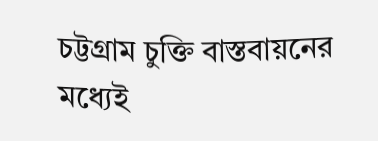চট্টগ্রাম চুক্তি বাস্তবায়নের মধ্যেই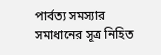পার্বত্য সমস্যার সমাধানের সূত্র নিহিত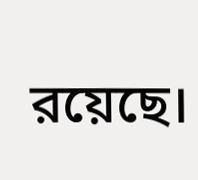রয়েছে।